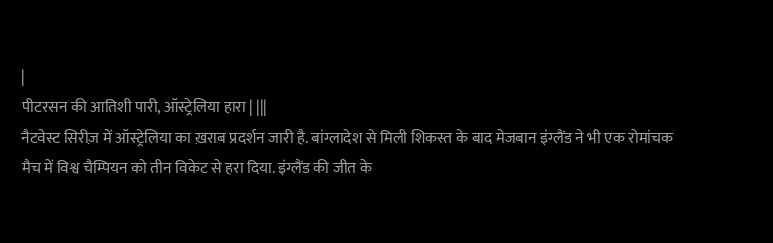|
पीटरसन की आतिशी पारी, ऑस्ट्रेलिया हारा | |||
नैटवेस्ट सिरीज़ में ऑस्ट्रेलिया का ख़राब प्रदर्शन जारी है. बांग्लादेश से मिली शिकस्त के बाद मेजबान इंग्लैंड ने भी एक रोमांचक मैच में विश्व चैम्पियन को तीन विकेट से हरा दिया. इंग्लैंड की जीत के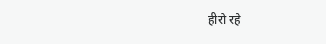हीरो रहे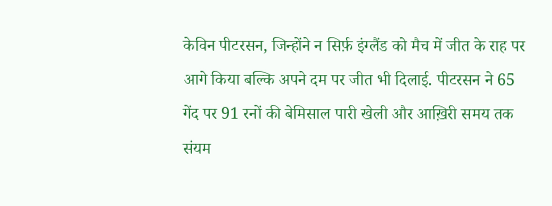केविन पीटरसन, जिन्होंने न सिर्फ़ इंग्लैंड को मैच में जीत के राह पर आगे किया बल्कि अपने दम पर जीत भी दिलाई. पीटरसन ने 65 गेंद पर 91 रनों की बेमिसाल पारी खेली और आख़िरी समय तक संयम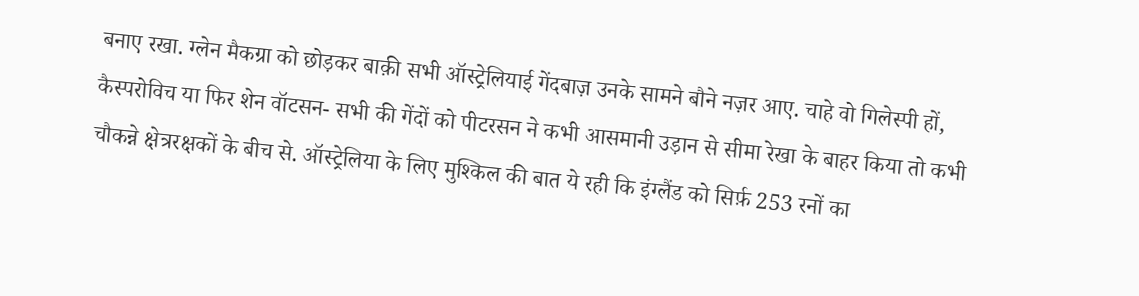बनाए रखा. ग्लेन मैकग्रा को छोड़कर बाक़ी सभी ऑस्ट्रेलियाई गेंदबाज़ उनके सामने बौने नज़र आए. चाहे वो गिलेस्पी हों, कैस्परोविच या फिर शेन वॉटसन- सभी की गेंदों को पीटरसन ने कभी आसमानी उड़ान से सीमा रेखा के बाहर किया तो कभी चौकन्ने क्षेत्ररक्षकों के बीच से. ऑस्ट्रेलिया के लिए मुश्किल की बात ये रही कि इंग्लैंड को सिर्फ़ 253 रनों का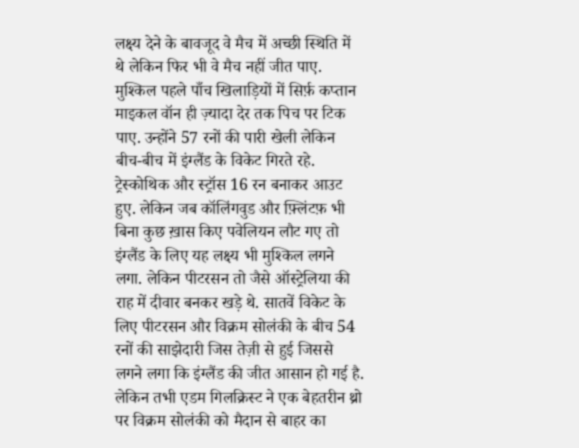लक्ष्य देने के बावजूद वे मैच में अच्छी स्थिति में थे लेकिन फिर भी वे मैच नहीं जीत पाए. मुश्किल पहले पाँच खिलाड़ियों में सिर्फ़ कप्तान माइकल वॉन ही ज़्यादा देर तक पिच पर टिक पाए. उन्होंने 57 रनों की पारी खेली लेकिन बीच-बीच में इंग्लैंड के विकेट गिरते रहे.
ट्रेस्कोथिक और स्ट्रॉस 16 रन बनाकर आउट हुए. लेकिन जब कॉलिंगवुड और फ़्लिंटफ़ भी बिना कुछ ख़ास किए पवेलियन लौट गए तो इंग्लैंड के लिए यह लक्ष्य भी मुश्किल लगने लगा. लेकिन पीटरसन तो जैसे ऑस्ट्रेलिया की राह में दीवार बनकर खड़े थे. सातवें विकेट के लिए पीटरसन और विक्रम सोलंकी के बीच 54 रनों की साझेदारी जिस तेज़ी से हुई जिससे लगने लगा कि इंग्लैंड की जीत आसान हो गई है. लेकिन तभी एडम गिलक्रिस्ट ने एक बेहतरीन थ्रो पर विक्रम सोलंकी को मैदान से बाहर का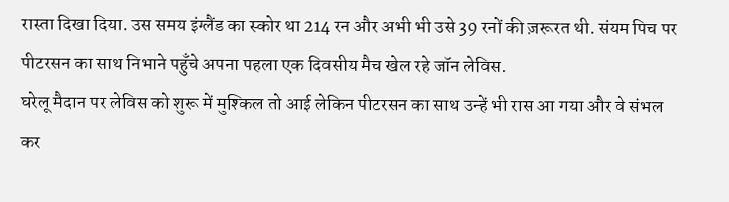रास्ता दिखा दिया. उस समय इंग्लैंड का स्कोर था 214 रन और अभी भी उसे 39 रनों की ज़रूरत थी. संयम पिच पर पीटरसन का साथ निभाने पहुँचे अपना पहला एक दिवसीय मैच खेल रहे जॉन लेविस.
घरेलू मैदान पर लेविस को शुरू में मुश्किल तो आई लेकिन पीटरसन का साथ उन्हें भी रास आ गया और वे संभल कर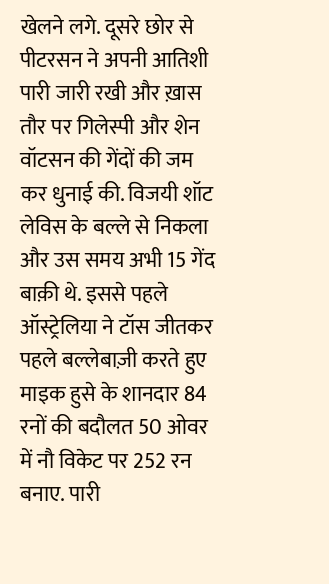खेलने लगे. दूसरे छोर से पीटरसन ने अपनी आतिशी पारी जारी रखी और ख़ास तौर पर गिलेस्पी और शेन वॉटसन की गेंदों की जम कर धुनाई की. विजयी शॉट लेविस के बल्ले से निकला और उस समय अभी 15 गेंद बाक़ी थे. इससे पहले ऑस्ट्रेलिया ने टॉस जीतकर पहले बल्लेबाज़ी करते हुए माइक हुसे के शानदार 84 रनों की बदौलत 50 ओवर में नौ विकेट पर 252 रन बनाए. पारी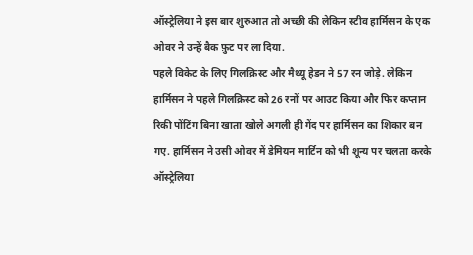ऑस्ट्रेलिया ने इस बार शुरुआत तो अच्छी की लेकिन स्टीव हार्मिसन के एक ओवर ने उन्हें बैक फ़ुट पर ला दिया.
पहले विकेट के लिए गिलक्रिस्ट और मैथ्यू हेडन ने 57 रन जोड़े. लेकिन हार्मिसन ने पहले गिलक्रिस्ट को 26 रनों पर आउट किया और फिर कप्तान रिकी पोंटिंग बिना खाता खोले अगली ही गेंद पर हार्मिसन का शिकार बन गए. हार्मिसन ने उसी ओवर में डेमियन मार्टिन को भी शून्य पर चलता करके ऑस्ट्रेलिया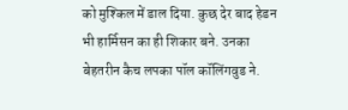को मुश्किल में डाल दिया. कुछ देर बाद हेडन भी हार्मिसन का ही शिकार बने. उनका बेहतरीन कैच लपका पॉल कॉलिंगवुड ने.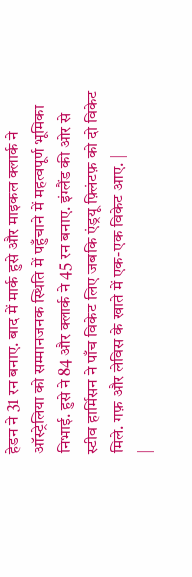हेडन ने 31 रन बनाए. बाद में मार्क हुसे और माइकल क्लार्क ने ऑस्ट्रेलिया को सम्मानजनक स्थिति में पहुँचाने में महत्वपूर्ण भूमिका निभाई. हुसे ने 84 और क्लार्क ने 45 रन बनाए. इंग्लैंड की ओर से स्टीव हार्मिसन ने पाँच विकेट लिए जबकि एंड्रयू फ़्लिंटफ़ को दो विकेट मिले. गफ़ और लेविस के खाते में एक-एक विकेट आए. |
|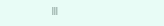|||